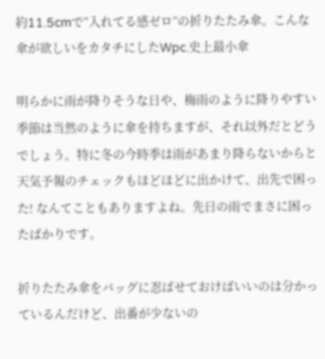約11.5cmで“入れてる感ゼロ”の折りたたみ傘。こんな傘が欲しいをカタチにしたWpc.史上最小傘

明らかに雨が降りそうな日や、梅雨のように降りやすい季節は当然のように傘を持ちますが、それ以外だとどうでしょう。特に冬の今時季は雨があまり降らないからと天気予報のチェックもほどほどに出かけて、出先で困った! なんてこともありますよね。先日の雨でまさに困ったばかりです。

折りたたみ傘をバッグに忍ばせておけばいいのは分かっているんだけど、出番が少ないの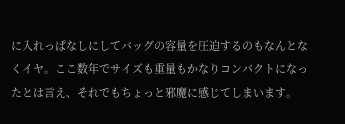に入れっぱなしにしてバッグの容量を圧迫するのもなんとなくイヤ。ここ数年でサイズも重量もかなりコンパクトになったとは言え、それでもちょっと邪魔に感じてしまいます。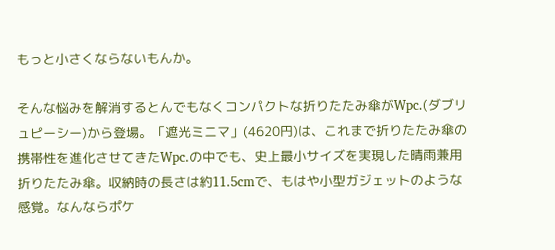もっと小さくならないもんか。

そんな悩みを解消するとんでもなくコンパクトな折りたたみ傘がWpc.(ダブリュピーシー)から登場。「遮光ミニマ」(4620円)は、これまで折りたたみ傘の携帯性を進化させてきたWpc.の中でも、史上最小サイズを実現した晴雨兼用折りたたみ傘。収納時の長さは約11.5cmで、もはや小型ガジェットのような感覚。なんならポケ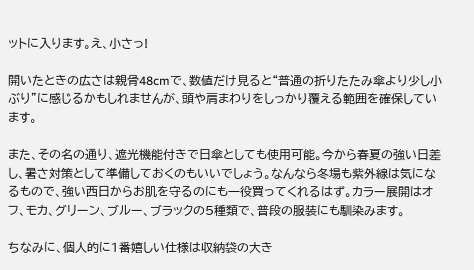ットに入ります。え、小さっ!

開いたときの広さは親骨48cmで、数値だけ見ると“普通の折りたたみ傘より少し小ぶり”に感じるかもしれませんが、頭や肩まわりをしっかり覆える範囲を確保しています。

また、その名の通り、遮光機能付きで日傘としても使用可能。今から春夏の強い日差し、暑さ対策として準備しておくのもいいでしょう。なんなら冬場も紫外線は気になるもので、強い西日からお肌を守るのにも一役買ってくれるはず。カラー展開はオフ、モカ、グリーン、ブルー、ブラックの5種類で、普段の服装にも馴染みます。

ちなみに、個人的に1番嬉しい仕様は収納袋の大き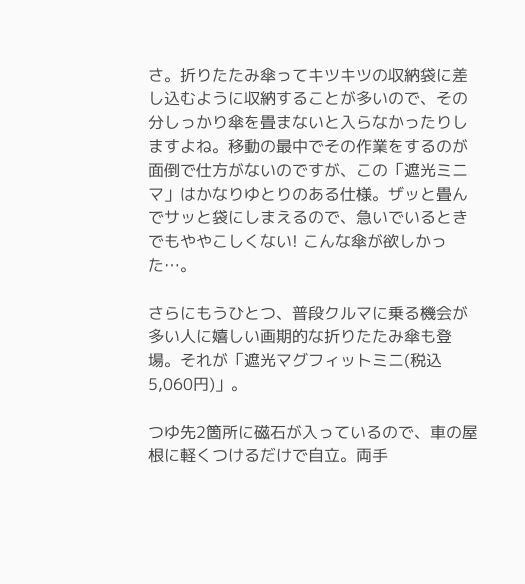さ。折りたたみ傘ってキツキツの収納袋に差し込むように収納することが多いので、その分しっかり傘を畳まないと入らなかったりしますよね。移動の最中でその作業をするのが面倒で仕方がないのですが、この「遮光ミニマ」はかなりゆとりのある仕様。ザッと畳んでサッと袋にしまえるので、急いでいるときでもややこしくない! こんな傘が欲しかった…。

さらにもうひとつ、普段クルマに乗る機会が多い人に嬉しい画期的な折りたたみ傘も登場。それが「遮光マグフィットミニ(税込5,060円)」。

つゆ先2箇所に磁石が入っているので、車の屋根に軽くつけるだけで自立。両手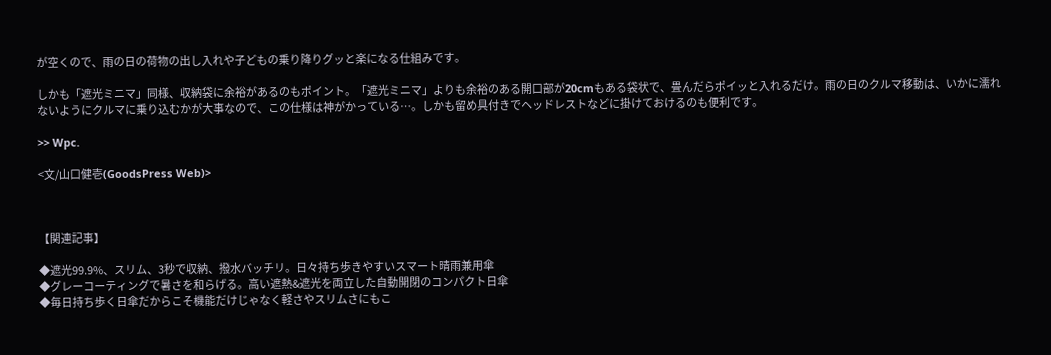が空くので、雨の日の荷物の出し入れや子どもの乗り降りグッと楽になる仕組みです。

しかも「遮光ミニマ」同様、収納袋に余裕があるのもポイント。「遮光ミニマ」よりも余裕のある開口部が20cmもある袋状で、畳んだらポイッと入れるだけ。雨の日のクルマ移動は、いかに濡れないようにクルマに乗り込むかが大事なので、この仕様は神がかっている…。しかも留め具付きでヘッドレストなどに掛けておけるのも便利です。

>> Wpc.

<文/山口健壱(GoodsPress Web)>



【関連記事】

◆遮光99.9%、スリム、3秒で収納、撥水バッチリ。日々持ち歩きやすいスマート晴雨兼用傘
◆グレーコーティングで暑さを和らげる。高い遮熱&遮光を両立した自動開閉のコンパクト日傘
◆毎日持ち歩く日傘だからこそ機能だけじゃなく軽さやスリムさにもこ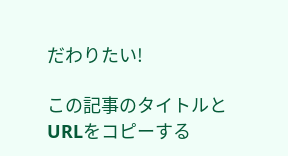だわりたい!

この記事のタイトルとURLをコピーする